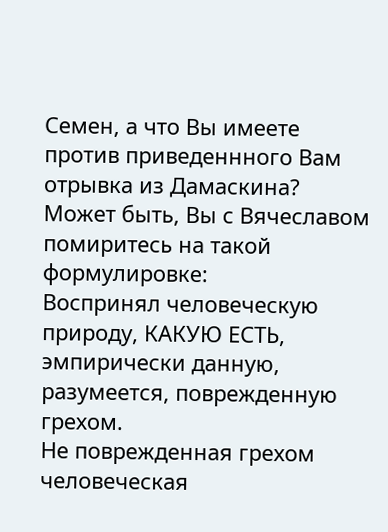Семен, а что Вы имеете против приведеннного Вам отрывка из Дамаскина?
Может быть, Вы с Вячеславом помиритесь на такой формулировке:
Воспринял человеческую природу, КАКУЮ ЕСТЬ, эмпирически данную, разумеется, поврежденную грехом.
Не поврежденная грехом человеческая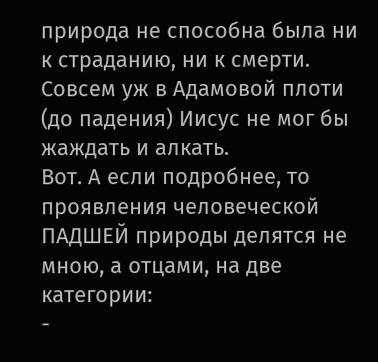природа не способна была ни к страданию, ни к смерти. Совсем уж в Адамовой плоти (до падения) Иисус не мог бы жаждать и алкать.
Вот. А если подробнее, то проявления человеческой ПАДШЕЙ природы делятся не мною, а отцами, на две категории:
-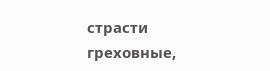страсти греховные,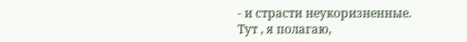- и страсти неукоризненные.
Тут , я полагаю,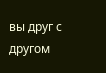вы друг с другом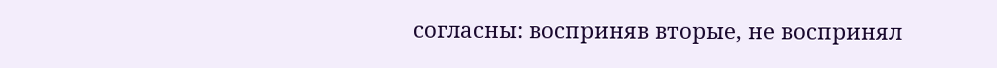согласны: восприняв вторые, не воспринял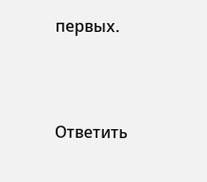первых.




Ответить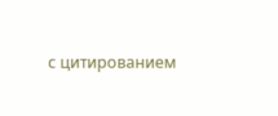с цитированием